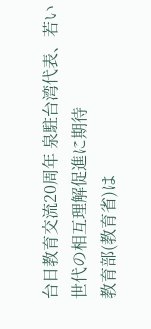台日教育交流20周年 泉駐台湾代表、若い世代の相互理解促進に期待
教育部(教育省)は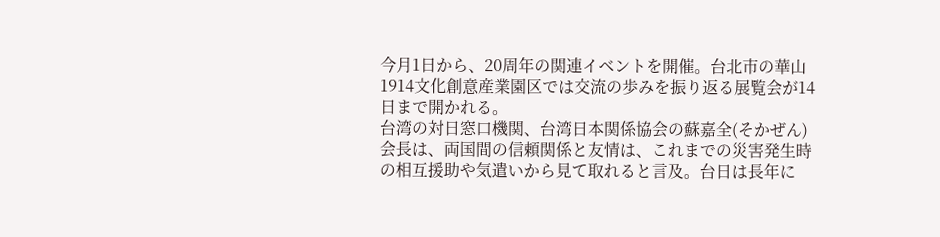今月1日から、20周年の関連イベントを開催。台北市の華山1914文化創意産業園区では交流の歩みを振り返る展覧会が14日まで開かれる。
台湾の対日窓口機関、台湾日本関係協会の蘇嘉全(そかぜん)会長は、両国間の信頼関係と友情は、これまでの災害発生時の相互援助や気遣いから見て取れると言及。台日は長年に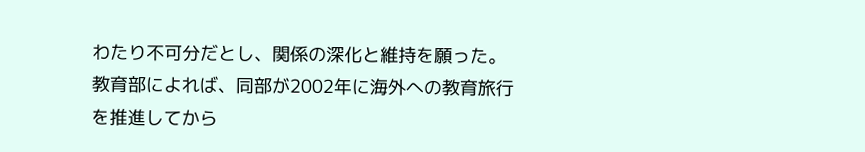わたり不可分だとし、関係の深化と維持を願った。
教育部によれば、同部が2002年に海外への教育旅行を推進してから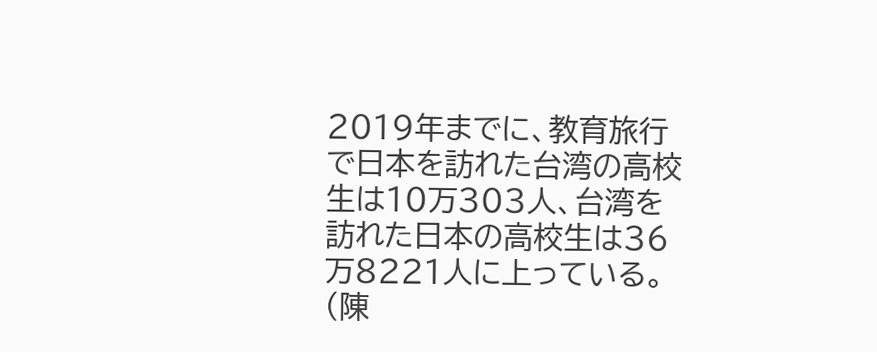2019年までに、教育旅行で日本を訪れた台湾の高校生は10万303人、台湾を訪れた日本の高校生は36万8221人に上っている。
(陳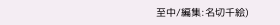至中/編集:名切千絵)